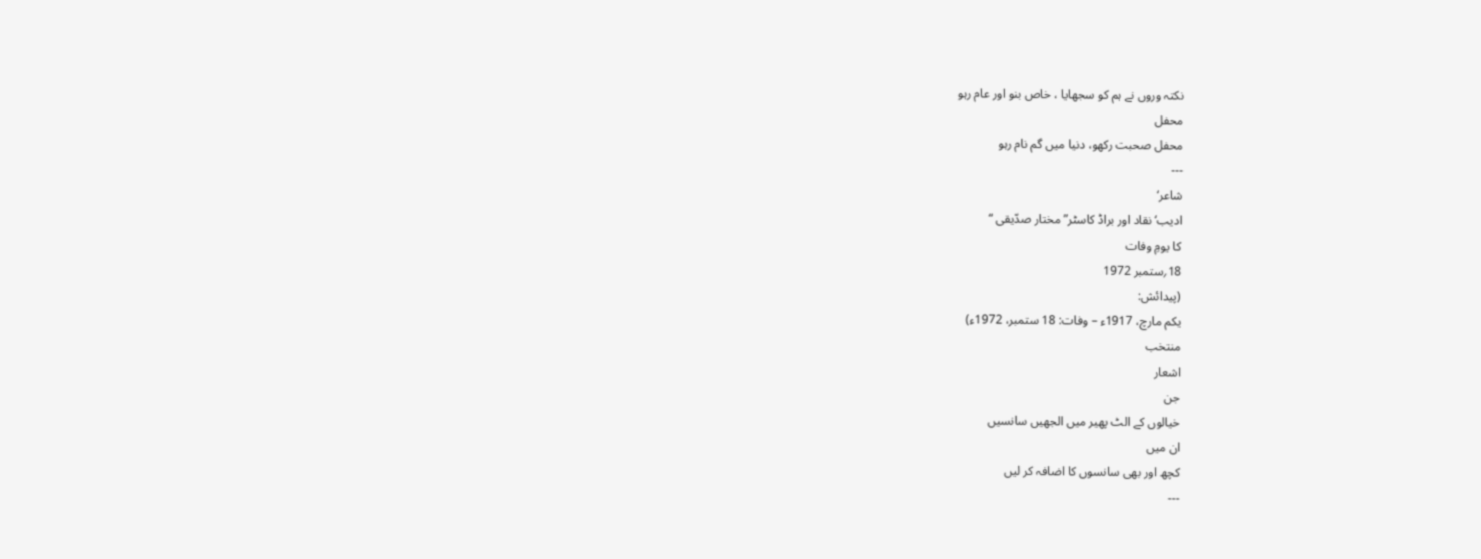نکتہ وروں نے ہم کو سجھایا ، خاص بنو اور عام رہو
محفل
محفل صحبت رکھو، دنیا میں گم نام رہو
---
شاعر‘
ادیب‘ نقاد اور براڈ کاسٹر” مختار صدّیقی “
کا یومِ وفات
18؍ستمبر 1972
(پیدائش:
یکم مارچ، 1917ء – وفات: 18 ستمبر، 1972ء)
منتخب
اشعار
جن
خیالوں کے الٹ پھیر میں الجھیں سانسیں
ان میں
کچھ اور بھی سانسوں کا اضافہ کر لیں
---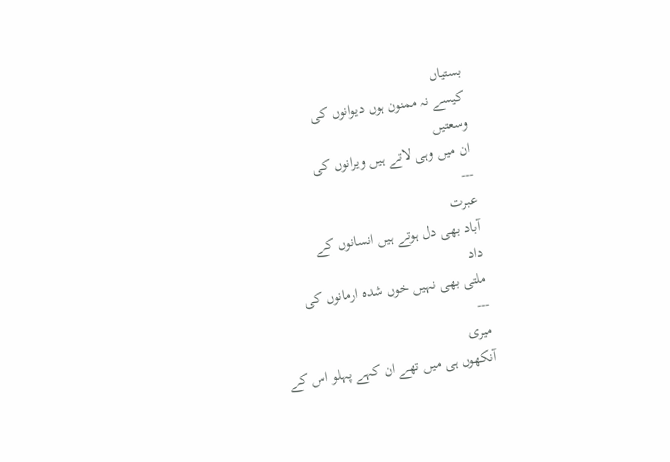بستیاں
کیسے نہ ممنون ہوں دیوانوں کی
وسعتیں
ان میں وہی لاتے ہیں ویرانوں کی
---
عبرت
آباد بھی دل ہوتے ہیں انسانوں کے
داد
ملتی بھی نہیں خوں شدہ ارمانوں کی
---
میری
آنکھوں ہی میں تھے ان کہے پہلو اس کے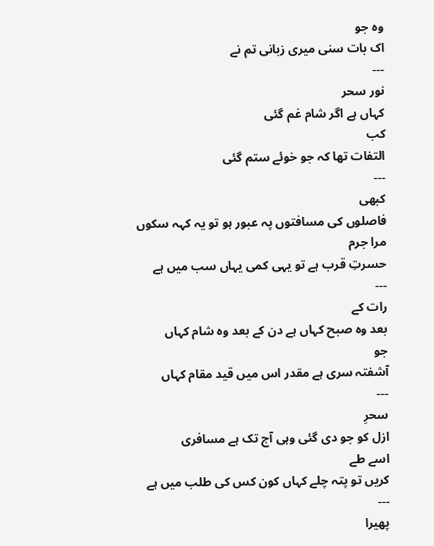وہ جو
اک بات سنی میری زبانی تم نے
---
نور سحر
کہاں ہے اگر شام غم گئی
کب
التفات تھا کہ جو خوئے ستم گئی
---
کبھی
فاصلوں کی مسافتوں پہ عبور ہو تو یہ کہہ سکوں
مرا جرم
حسرتِ قرب ہے تو یہی کمی یہاں سب میں ہے
---
رات کے
بعد وہ صبح کہاں ہے دن کے بعد وہ شام کہاں
جو
آشفتہ سری ہے مقدر اس میں قید مقام کہاں
---
سحرِ
ازل کو جو دی گئی وہی آج تک ہے مسافری
اسے طے
کریں تو پتہ چلے کہاں کون کس کی طلب میں ہے
---
پھیرا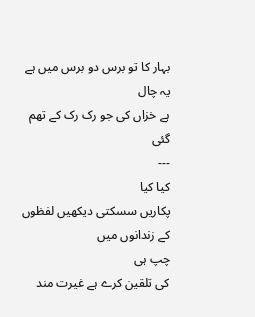بہار کا تو برس دو برس میں ہے
یہ چال
ہے خزاں کی جو رک رک کے تھم گئی
---
کیا کیا
پکاریں سسکتی دیکھیں لفظوں کے زندانوں میں
چپ ہی
کی تلقین کرے ہے غیرت مند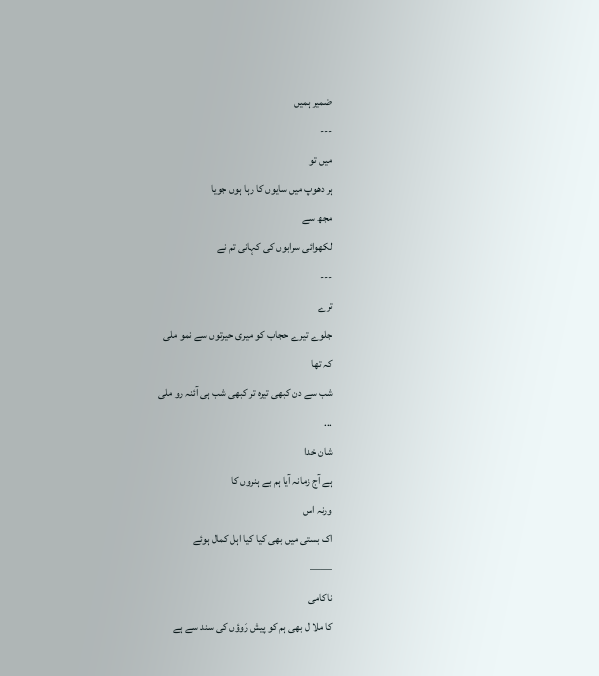ضمیر ہمیں
---
میں تو
ہر دھوپ میں سایوں کا رہا ہوں جویا
مجھ سے
لکھوائی سرابوں کی کہانی تم نے
---
ترے
جلوے تیرے حجاب کو میری حیرتوں سے نمو ملی
کہ تھا
شب سے دن کبھی تیرہ تر کبھی شب ہی آئنہ رو ملی
...
شان خدا
ہے آج زمانہ آیا ہم بے ہنروں کا
ورنہ اس
اک بستی میں بھی کیا کیا اہل کمال ہوئے
——
ناکامی
کا ملا ل بھی ہم کو پیش رَوؤں کی سند سے ہے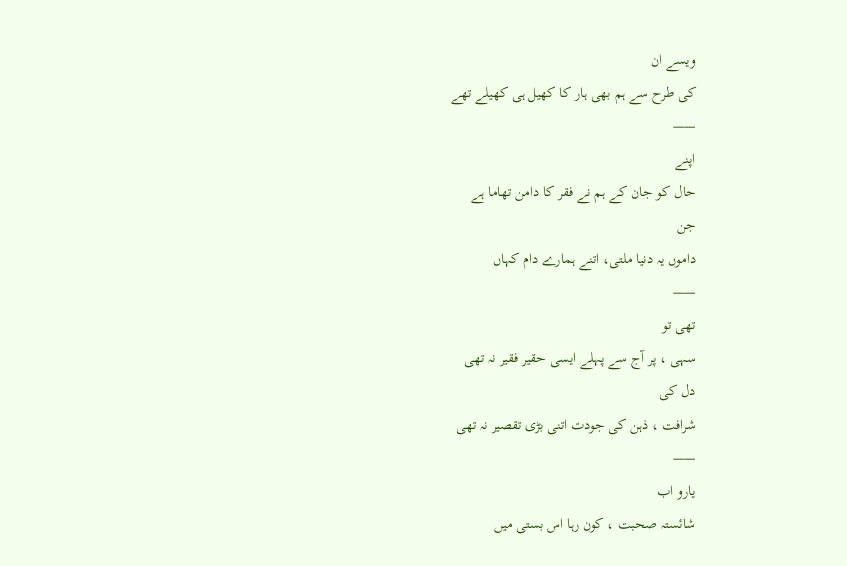ویسے ان
کی طرح سے ہم بھی ہار کا کھیل ہی کھیلے تھے
——
اپنے
حال کو جان کے ہم نے فقر کا دامن تھاما ہے
جن
داموں یہ دنیا ملتی، اتنے ہمارے دام کہاں
——
تھی تو
سہی ، پر آج سے پہلے ایسی حقیر فقیر نہ تھی
دل کی
شرافت ، ذہن کی جودت اتنی بڑی تقصیر نہ تھی
——
یارو اب
شائستہ صحبت ، کون رہا اس بستی میں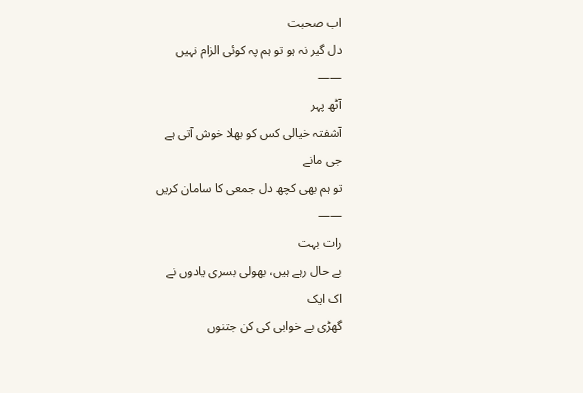اب صحبت
دل گیر نہ ہو تو ہم پہ کوئی الزام نہیں
——
آٹھ پہر
آشفتہ خیالی کس کو بھلا خوش آتی ہے
جی مانے
تو ہم بھی کچھ دل جمعی کا سامان کریں
——
رات بہت
بے حال رہے ہیں، بھولی بسری یادوں نے
اک ایک
گھڑی بے خوابی کی کن جتنوں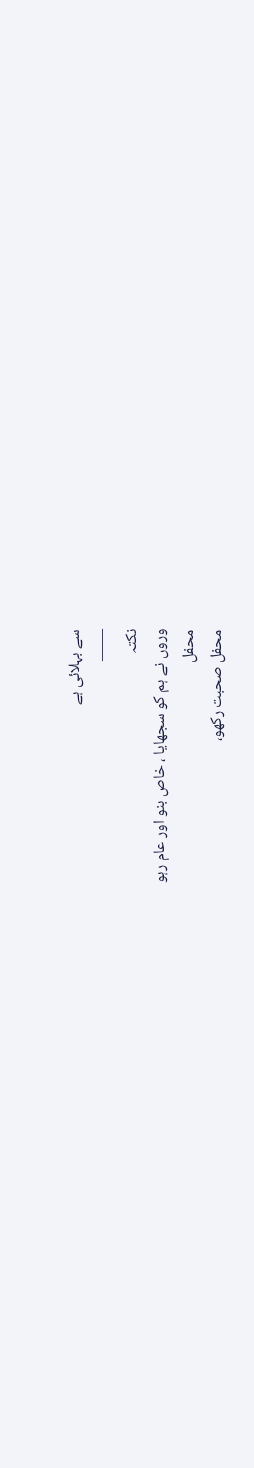سے بہلائی ہے
——
نکتہ
وروں نے ہم کو سجھایا ، خاص بنو اور عام رہو
محفل
محفل صحبت رکھو،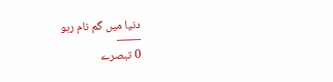دنیا میں گم نام رہو
——
0 تبصرے